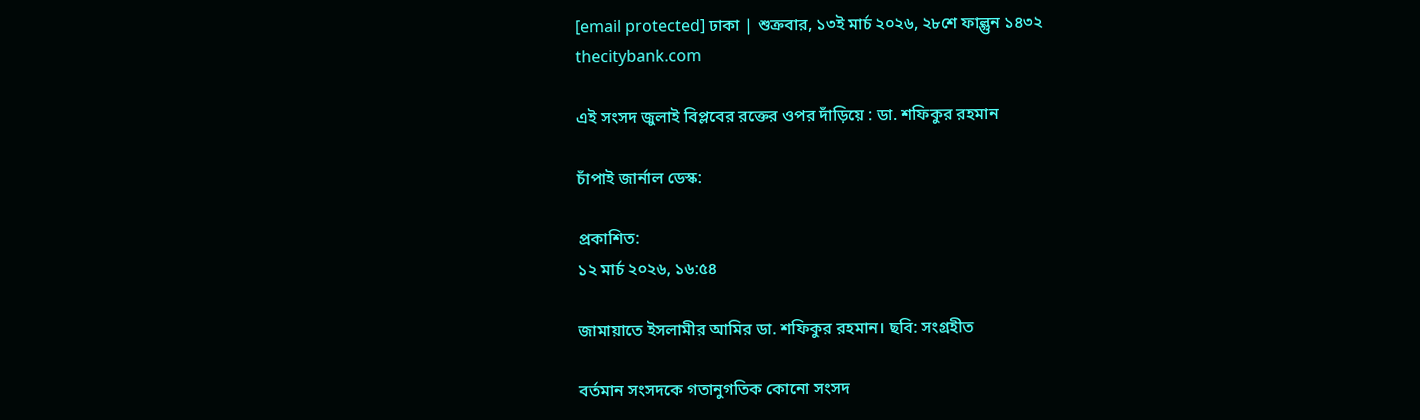[email protected] ঢাকা | শুক্রবার, ১৩ই মার্চ ২০২৬, ২৮শে ফাল্গুন ১৪৩২
thecitybank.com

এই সংসদ জুলাই বিপ্লবের রক্তের ওপর দাঁড়িয়ে : ডা. শফিকুর রহমান

চাঁপাই জার্নাল ডেস্ক:

প্রকাশিত:
১২ মার্চ ২০২৬, ১৬:৫৪

জামায়াতে ইসলামীর আমির ডা. শফিকুর রহমান। ছবি: সংগ্রহীত

বর্তমান সংসদকে গতানুগতিক কোনো সংসদ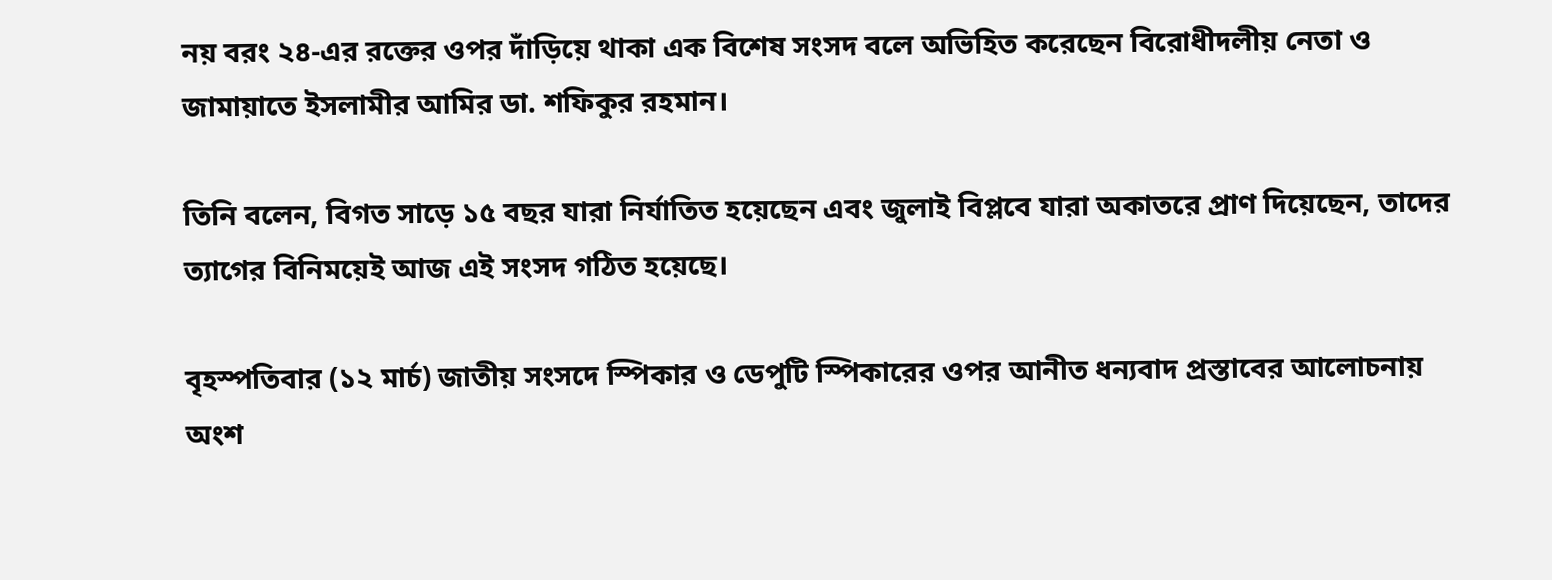নয় বরং ২৪-এর রক্তের ওপর দাঁড়িয়ে থাকা এক বিশেষ সংসদ বলে অভিহিত করেছেন বিরোধীদলীয় নেতা ও জামায়াতে ইসলামীর আমির ডা. শফিকুর রহমান।

তিনি বলেন, বিগত সাড়ে ১৫ বছর যারা নির্যাতিত হয়েছেন এবং জুলাই বিপ্লবে যারা অকাতরে প্রাণ দিয়েছেন, তাদের ত্যাগের বিনিময়েই আজ এই সংসদ গঠিত হয়েছে।

বৃহস্পতিবার (১২ মার্চ) জাতীয় সংসদে স্পিকার ও ডেপুটি স্পিকারের ওপর আনীত ধন্যবাদ প্রস্তাবের আলোচনায় অংশ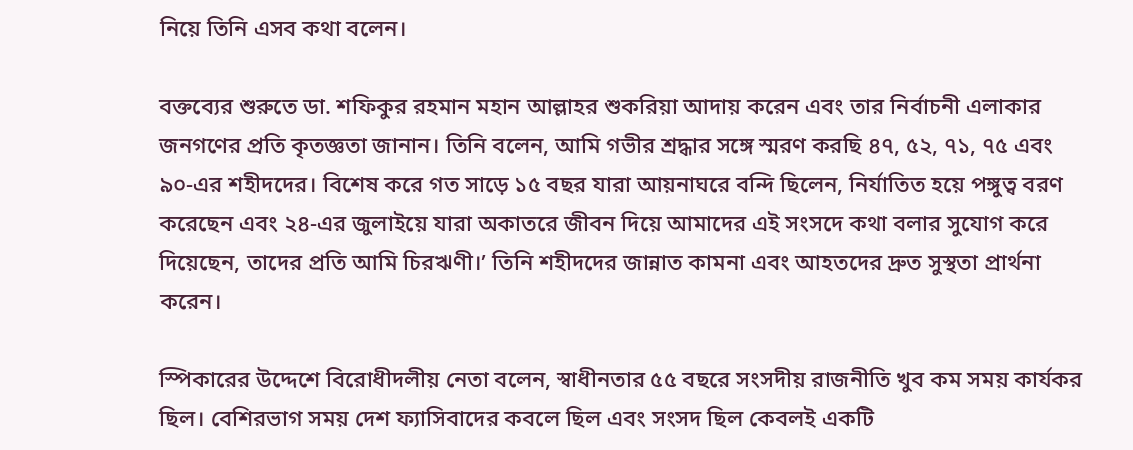নিয়ে তিনি এসব কথা বলেন।

বক্তব্যের শুরুতে ডা. শফিকুর রহমান মহান আল্লাহর শুকরিয়া আদায় করেন এবং তার নির্বাচনী এলাকার জনগণের প্রতি কৃতজ্ঞতা জানান। তিনি বলেন, আমি গভীর শ্রদ্ধার সঙ্গে স্মরণ করছি ৪৭, ৫২, ৭১, ৭৫ এবং ৯০-এর শহীদদের। বিশেষ করে গত সাড়ে ১৫ বছর যারা আয়নাঘরে বন্দি ছিলেন, নির্যাতিত হয়ে পঙ্গুত্ব বরণ করেছেন এবং ২৪-এর জুলাইয়ে যারা অকাতরে জীবন দিয়ে আমাদের এই সংসদে কথা বলার সুযোগ করে দিয়েছেন, তাদের প্রতি আমি চিরঋণী।’ তিনি শহীদদের জান্নাত কামনা এবং আহতদের দ্রুত সুস্থতা প্রার্থনা করেন।

স্পিকারের উদ্দেশে বিরোধীদলীয় নেতা বলেন, স্বাধীনতার ৫৫ বছরে সংসদীয় রাজনীতি খুব কম সময় কার্যকর ছিল। বেশিরভাগ সময় দেশ ফ্যাসিবাদের কবলে ছিল এবং সংসদ ছিল কেবলই একটি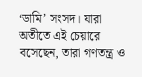‘ডামি’ সংসদ। যারা অতীতে এই চেয়ারে বসেছেন, তারা গণতন্ত্র ও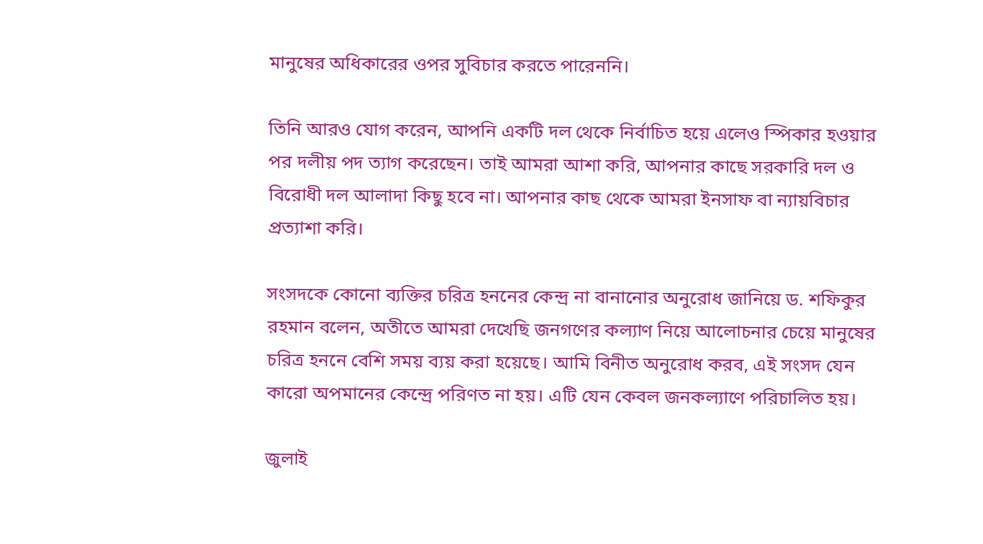মানুষের অধিকারের ওপর সুবিচার করতে পারেননি।

তিনি আরও যোগ করেন, আপনি একটি দল থেকে নির্বাচিত হয়ে এলেও স্পিকার হওয়ার পর দলীয় পদ ত্যাগ করেছেন। তাই আমরা আশা করি, আপনার কাছে সরকারি দল ও বিরোধী দল আলাদা কিছু হবে না। আপনার কাছ থেকে আমরা ইনসাফ বা ন্যায়বিচার প্রত্যাশা করি।

সংসদকে কোনো ব্যক্তির চরিত্র হননের কেন্দ্র না বানানোর অনুরোধ জানিয়ে ড. শফিকুর রহমান বলেন, অতীতে আমরা দেখেছি জনগণের কল্যাণ নিয়ে আলোচনার চেয়ে মানুষের চরিত্র হননে বেশি সময় ব্যয় করা হয়েছে। আমি বিনীত অনুরোধ করব, এই সংসদ যেন কারো অপমানের কেন্দ্রে পরিণত না হয়। এটি যেন কেবল জনকল্যাণে পরিচালিত হয়।

জুলাই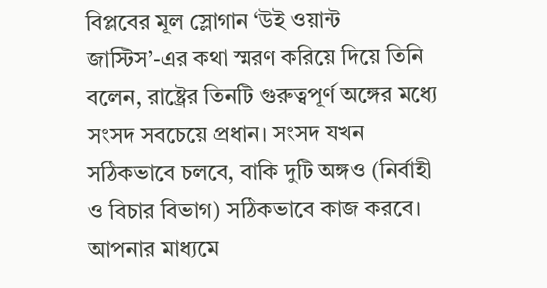বিপ্লবের মূল স্লোগান ‘উই ওয়ান্ট জাস্টিস’-এর কথা স্মরণ করিয়ে দিয়ে তিনি বলেন, রাষ্ট্রের তিনটি গুরুত্বপূর্ণ অঙ্গের মধ্যে সংসদ সবচেয়ে প্রধান। সংসদ যখন সঠিকভাবে চলবে, বাকি দুটি অঙ্গও (নির্বাহী ও বিচার বিভাগ) সঠিকভাবে কাজ করবে। আপনার মাধ্যমে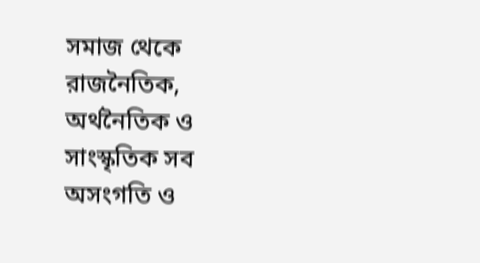সমাজ থেকে রাজনৈতিক, অর্থনৈতিক ও সাংস্কৃতিক সব অসংগতি ও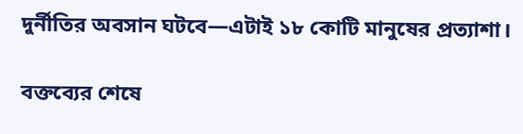দুর্নীতির অবসান ঘটবে—এটাই ১৮ কোটি মানুষের প্রত্যাশা।

বক্তব্যের শেষে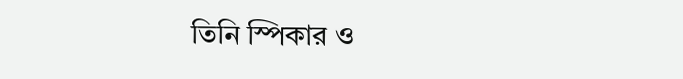তিনি স্পিকার ও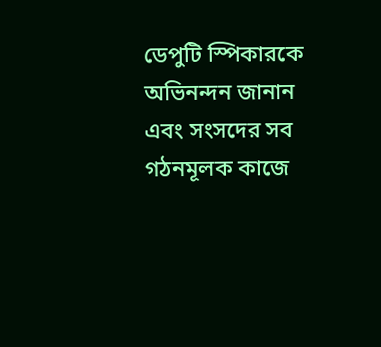ডেপুটি স্পিকারকে অভিনন্দন জানান এবং সংসদের সব গঠনমূলক কাজে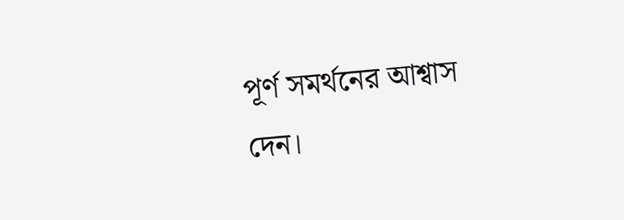পূর্ণ সমর্থনের আশ্বাস দেন।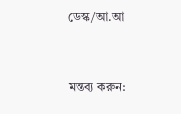ডেস্ক/আ.আ


মন্তব্য করুন: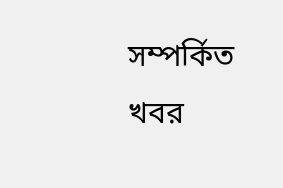সম্পর্কিত খবর